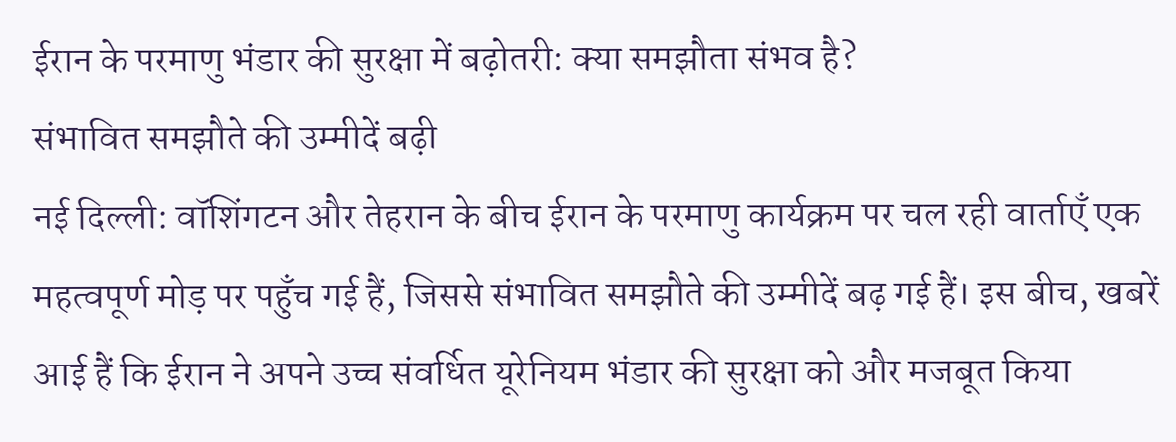ईरान के परमाणु भंडार की सुरक्षा में बढ़ोतरी: क्या समझौता संभव है?
संभावित समझौते की उम्मीदें बढ़ी
नई दिल्ली: वॉशिंगटन और तेहरान के बीच ईरान के परमाणु कार्यक्रम पर चल रही वार्ताएँ एक महत्वपूर्ण मोड़ पर पहुँच गई हैं, जिससे संभावित समझौते की उम्मीदें बढ़ गई हैं। इस बीच, खबरें आई हैं कि ईरान ने अपने उच्च संवर्धित यूरेनियम भंडार की सुरक्षा को और मजबूत किया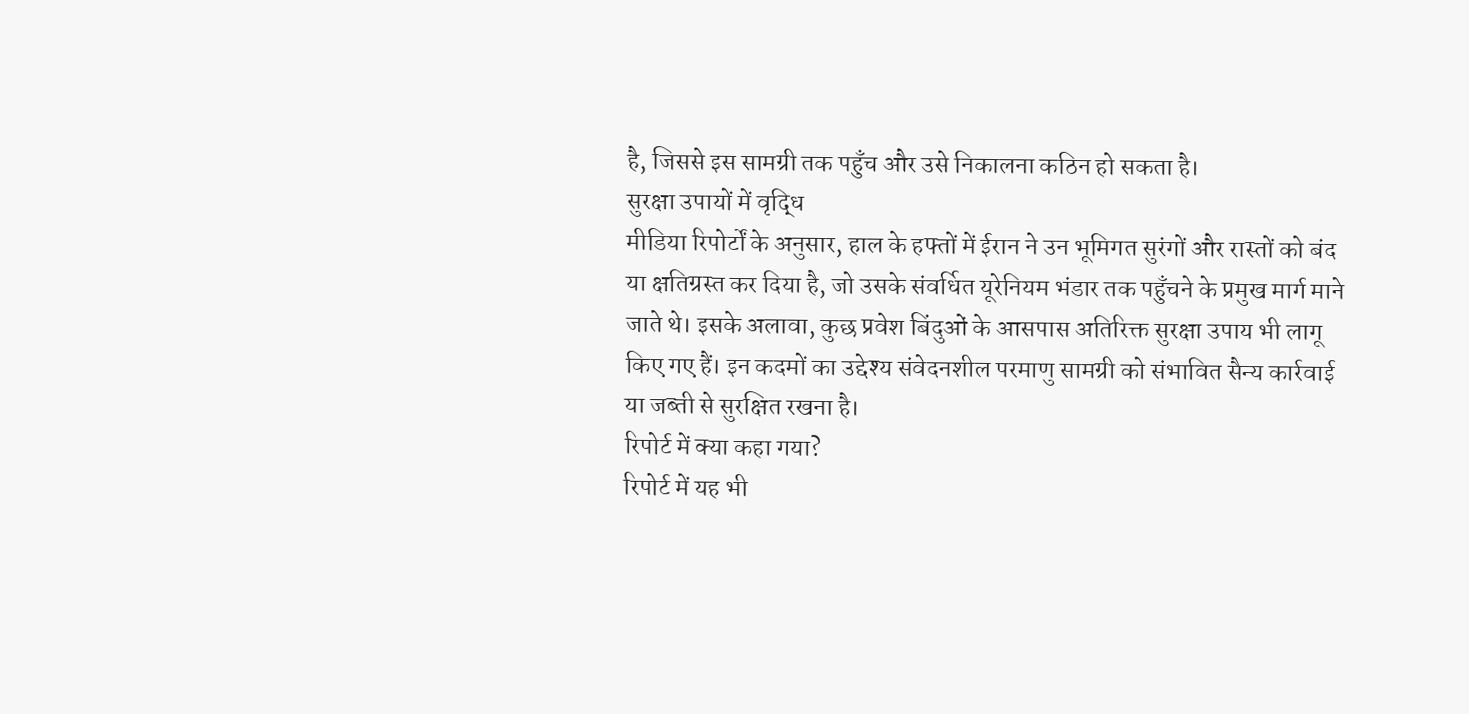है, जिससे इस सामग्री तक पहुँच और उसे निकालना कठिन हो सकता है।
सुरक्षा उपायों में वृद्धि
मीडिया रिपोर्टों के अनुसार, हाल के हफ्तों में ईरान ने उन भूमिगत सुरंगों और रास्तों को बंद या क्षतिग्रस्त कर दिया है, जो उसके संवर्धित यूरेनियम भंडार तक पहुँचने के प्रमुख मार्ग माने जाते थे। इसके अलावा, कुछ प्रवेश बिंदुओं के आसपास अतिरिक्त सुरक्षा उपाय भी लागू किए गए हैं। इन कदमों का उद्देश्य संवेदनशील परमाणु सामग्री को संभावित सैन्य कार्रवाई या जब्ती से सुरक्षित रखना है।
रिपोर्ट में क्या कहा गया?
रिपोर्ट में यह भी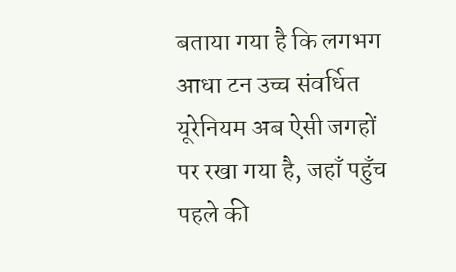बताया गया है कि लगभग आधा टन उच्च संवर्धित यूरेनियम अब ऐसी जगहों पर रखा गया है, जहाँ पहुँच पहले की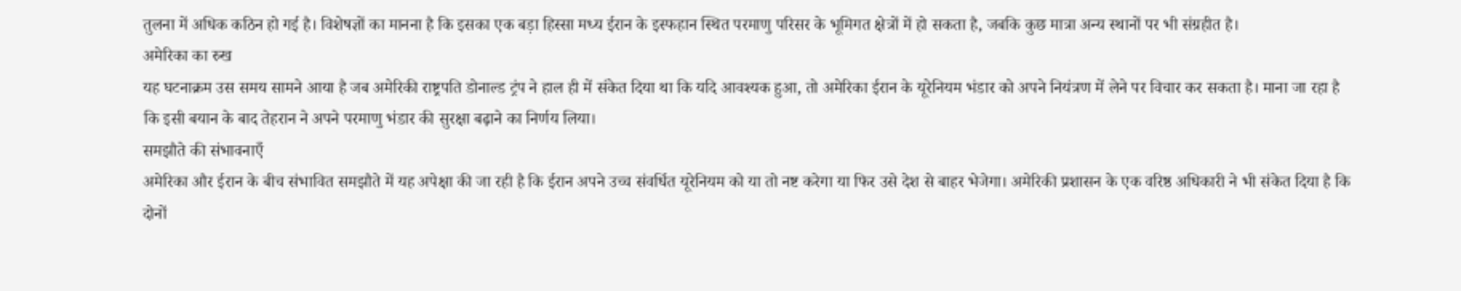तुलना में अधिक कठिन हो गई है। विशेषज्ञों का मानना है कि इसका एक बड़ा हिस्सा मध्य ईरान के इस्फहान स्थित परमाणु परिसर के भूमिगत क्षेत्रों में हो सकता है, जबकि कुछ मात्रा अन्य स्थानों पर भी संग्रहीत है।
अमेरिका का रुख
यह घटनाक्रम उस समय सामने आया है जब अमेरिकी राष्ट्रपति डोनाल्ड ट्रंप ने हाल ही में संकेत दिया था कि यदि आवश्यक हुआ, तो अमेरिका ईरान के यूरेनियम भंडार को अपने नियंत्रण में लेने पर विचार कर सकता है। माना जा रहा है कि इसी बयान के बाद तेहरान ने अपने परमाणु भंडार की सुरक्षा बढ़ाने का निर्णय लिया।
समझौते की संभावनाएँ
अमेरिका और ईरान के बीच संभावित समझौते में यह अपेक्षा की जा रही है कि ईरान अपने उच्च संवर्धित यूरेनियम को या तो नष्ट करेगा या फिर उसे देश से बाहर भेजेगा। अमेरिकी प्रशासन के एक वरिष्ठ अधिकारी ने भी संकेत दिया है कि दोनों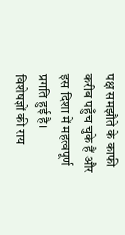पक्ष समझौते के काफी करीब पहुँच चुके हैं और इस दिशा में महत्वपूर्ण प्रगति हुई है।
विशेषज्ञों की राय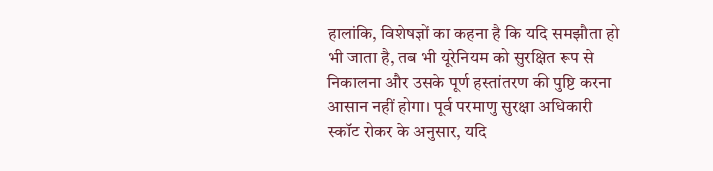हालांकि, विशेषज्ञों का कहना है कि यदि समझौता हो भी जाता है, तब भी यूरेनियम को सुरक्षित रूप से निकालना और उसके पूर्ण हस्तांतरण की पुष्टि करना आसान नहीं होगा। पूर्व परमाणु सुरक्षा अधिकारी स्कॉट रोकर के अनुसार, यदि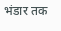भंडार तक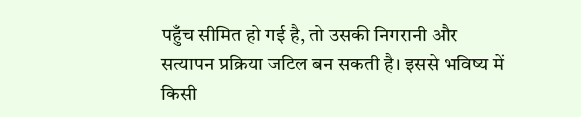पहुँच सीमित हो गई है, तो उसकी निगरानी और सत्यापन प्रक्रिया जटिल बन सकती है। इससे भविष्य में किसी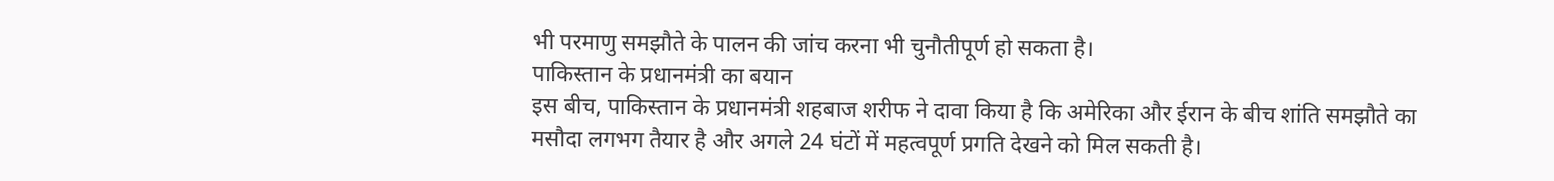भी परमाणु समझौते के पालन की जांच करना भी चुनौतीपूर्ण हो सकता है।
पाकिस्तान के प्रधानमंत्री का बयान
इस बीच, पाकिस्तान के प्रधानमंत्री शहबाज शरीफ ने दावा किया है कि अमेरिका और ईरान के बीच शांति समझौते का मसौदा लगभग तैयार है और अगले 24 घंटों में महत्वपूर्ण प्रगति देखने को मिल सकती है।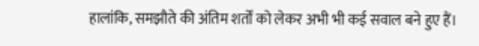हालांकि, समझौते की अंतिम शर्तों को लेकर अभी भी कई सवाल बने हुए हैं।